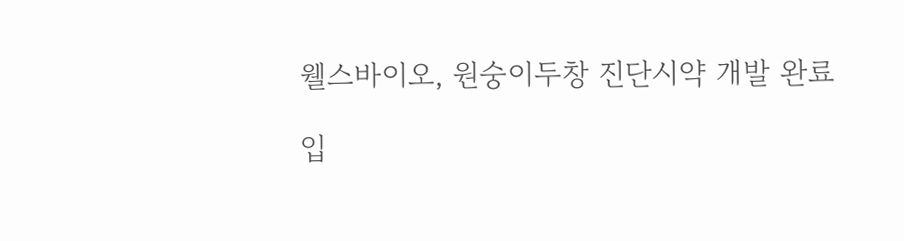웰스바이오, 원숭이두창 진단시약 개발 완료

입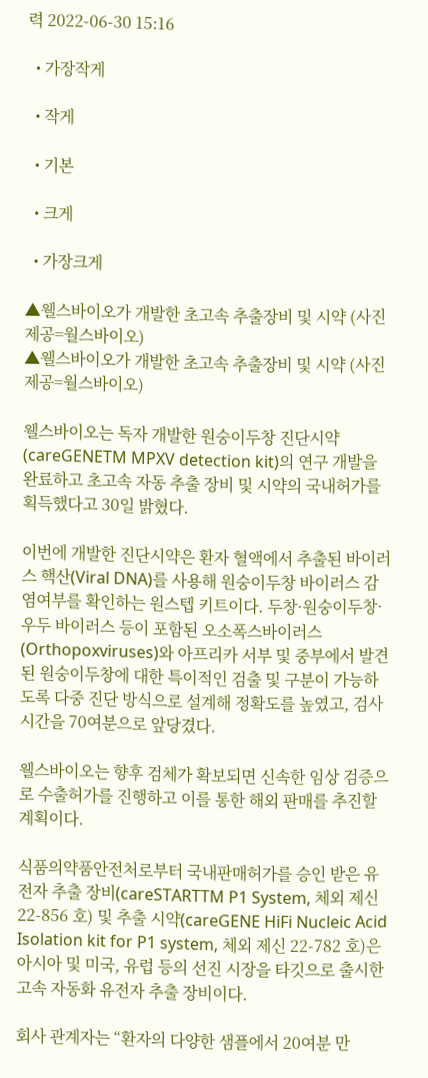력 2022-06-30 15:16

  • 가장작게

  • 작게

  • 기본

  • 크게

  • 가장크게

▲웰스바이오가 개발한 초고속 추출장비 및 시약 (사진제공=월스바이오)
▲웰스바이오가 개발한 초고속 추출장비 및 시약 (사진제공=월스바이오)

웰스바이오는 독자 개발한 원숭이두창 진단시약(careGENETM MPXV detection kit)의 연구 개발을 완료하고 초고속 자동 추출 장비 및 시약의 국내허가를 획득했다고 30일 밝혔다.

이번에 개발한 진단시약은 환자 혈액에서 추출된 바이러스 핵산(Viral DNA)를 사용해 원숭이두창 바이러스 감염여부를 확인하는 원스텝 키트이다. 두창·원숭이두창·우두 바이러스 등이 포함된 오소폭스바이러스(Orthopoxviruses)와 아프리카 서부 및 중부에서 발견된 원숭이두창에 대한 특이적인 검출 및 구분이 가능하도록 다중 진단 방식으로 설계해 정확도를 높였고, 검사 시간을 70여분으로 앞당겼다.

웰스바이오는 향후 검체가 확보되면 신속한 임상 검증으로 수출허가를 진행하고 이를 통한 해외 판매를 추진할 계획이다.

식품의약품안전처로부터 국내판매허가를 승인 받은 유전자 추출 장비(careSTARTTM P1 System, 체외 제신 22-856 호) 및 추출 시약(careGENE HiFi Nucleic Acid Isolation kit for P1 system, 체외 제신 22-782 호)은 아시아 및 미국, 유럽 등의 선진 시장을 타깃으로 출시한 고속 자동화 유전자 추출 장비이다.

회사 관계자는 “환자의 다양한 샘플에서 20여분 만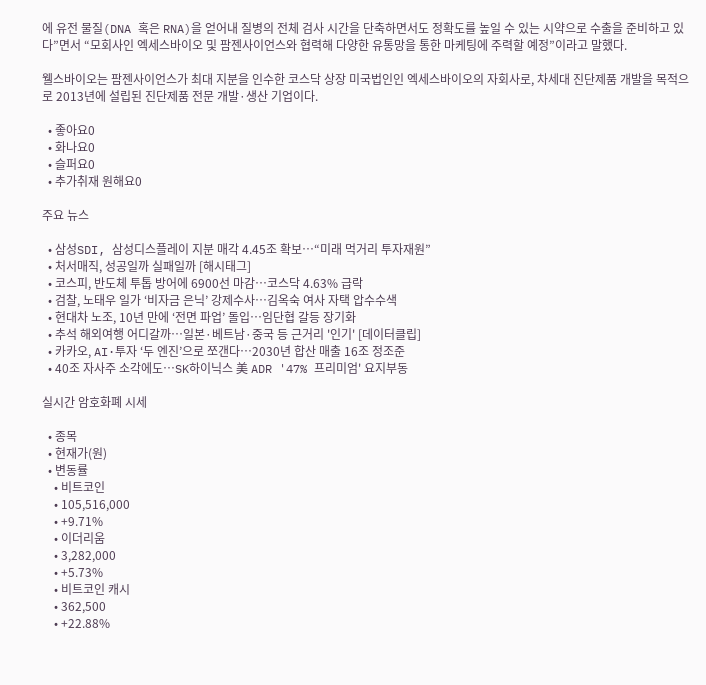에 유전 물질(DNA 혹은 RNA)을 얻어내 질병의 전체 검사 시간을 단축하면서도 정확도를 높일 수 있는 시약으로 수출을 준비하고 있다”면서 “모회사인 엑세스바이오 및 팜젠사이언스와 협력해 다양한 유통망을 통한 마케팅에 주력할 예정”이라고 말했다.

웰스바이오는 팜젠사이언스가 최대 지분을 인수한 코스닥 상장 미국법인인 엑세스바이오의 자회사로, 차세대 진단제품 개발을 목적으로 2013년에 설립된 진단제품 전문 개발·생산 기업이다.

  • 좋아요0
  • 화나요0
  • 슬퍼요0
  • 추가취재 원해요0

주요 뉴스

  • 삼성SDI, 삼성디스플레이 지분 매각 4.45조 확보…“미래 먹거리 투자재원”
  • 처서매직, 성공일까 실패일까 [해시태그]
  • 코스피, 반도체 투톱 방어에 6900선 마감…코스닥 4.63% 급락
  • 검찰, 노태우 일가 ‘비자금 은닉’ 강제수사…김옥숙 여사 자택 압수수색
  • 현대차 노조, 10년 만에 ‘전면 파업’ 돌입…임단협 갈등 장기화
  • 추석 해외여행 어디갈까…일본·베트남·중국 등 근거리 '인기' [데이터클립]
  • 카카오, AI·투자 ‘두 엔진’으로 쪼갠다…2030년 합산 매출 16조 정조준
  • 40조 자사주 소각에도…SK하이닉스 美 ADR '47% 프리미엄' 요지부동

실시간 암호화폐 시세

  • 종목
  • 현재가(원)
  • 변동률
    • 비트코인
    • 105,516,000
    • +9.71%
    • 이더리움
    • 3,282,000
    • +5.73%
    • 비트코인 캐시
    • 362,500
    • +22.88%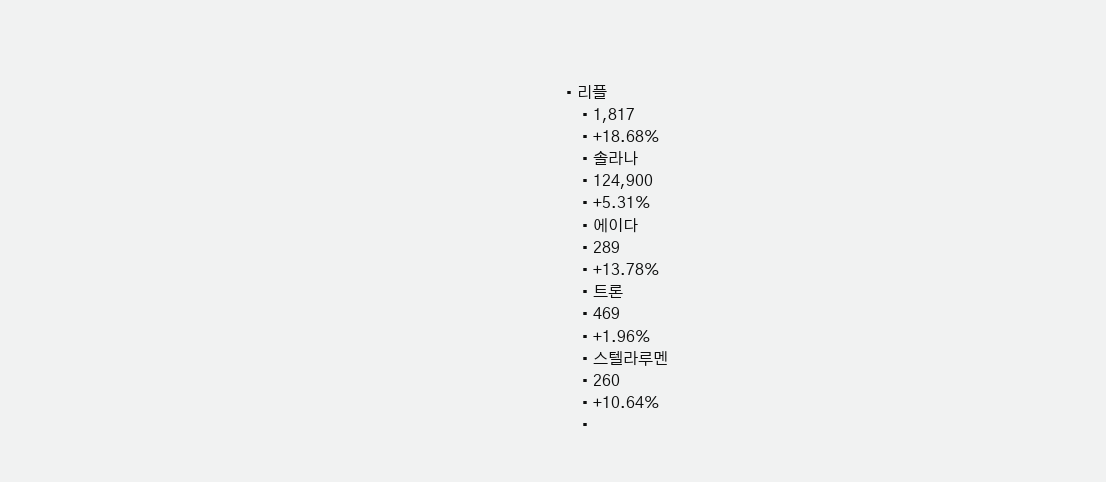• 리플
    • 1,817
    • +18.68%
    • 솔라나
    • 124,900
    • +5.31%
    • 에이다
    • 289
    • +13.78%
    • 트론
    • 469
    • +1.96%
    • 스텔라루멘
    • 260
    • +10.64%
    •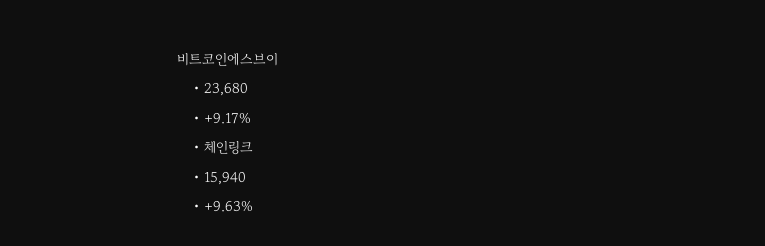비트코인에스브이
    • 23,680
    • +9.17%
    • 체인링크
    • 15,940
    • +9.63%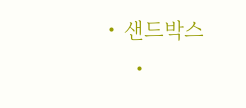• 샌드박스
    •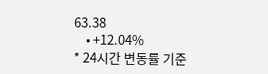63.38
    • +12.04%
* 24시간 변동률 기준